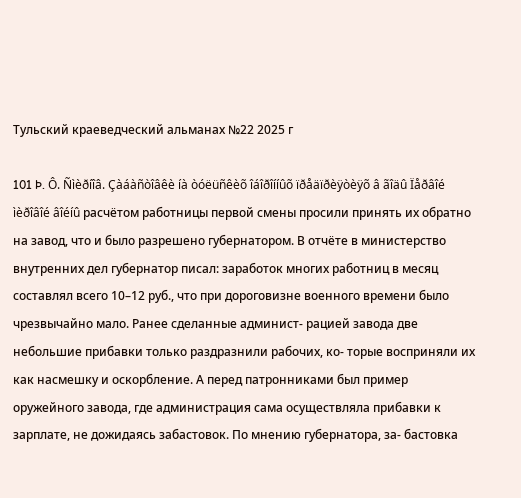Тульский краеведческий альманах №22 2025 г

101 Þ. Ô. Ñìèðíîâ. Çàáàñòîâêè íà òóëüñêèõ îáîðîííûõ ïðåäïðèÿòèÿõ â ãîäû Ïåðâîé ìèðîâîé âîéíû расчётом работницы первой смены просили принять их обратно на завод, что и было разрешено губернатором. В отчёте в министерство внутренних дел губернатор писал: заработок многих работниц в месяц составлял всего 10–12 руб., что при дороговизне военного времени было чрезвычайно мало. Ранее сделанные админист- рацией завода две небольшие прибавки только раздразнили рабочих, ко- торые восприняли их как насмешку и оскорбление. А перед патронниками был пример оружейного завода, где администрация сама осуществляла прибавки к зарплате, не дожидаясь забастовок. По мнению губернатора, за- бастовка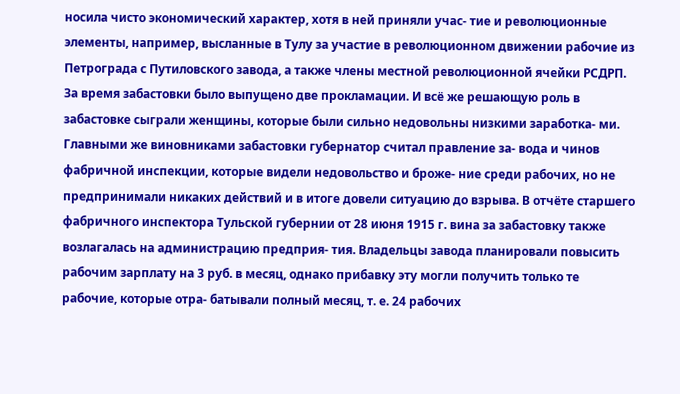носила чисто экономический характер, хотя в ней приняли учас- тие и революционные элементы, например, высланные в Тулу за участие в революционном движении рабочие из Петрограда с Путиловского завода, а также члены местной революционной ячейки РСДРП. За время забастовки было выпущено две прокламации. И всё же решающую роль в забастовке сыграли женщины, которые были сильно недовольны низкими заработка- ми. Главными же виновниками забастовки губернатор считал правление за- вода и чинов фабричной инспекции, которые видели недовольство и броже- ние среди рабочих, но не предпринимали никаких действий и в итоге довели ситуацию до взрыва. В отчёте старшего фабричного инспектора Тульской губернии от 28 июня 1915 г. вина за забастовку также возлагалась на администрацию предприя- тия. Владельцы завода планировали повысить рабочим зарплату на 3 руб. в месяц, однако прибавку эту могли получить только те рабочие, которые отра- батывали полный месяц, т. е. 24 рабочих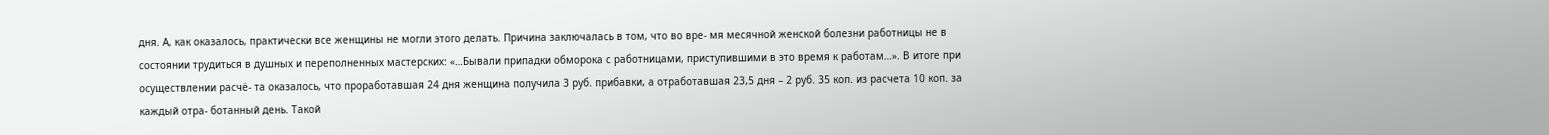дня. А, как оказалось, практически все женщины не могли этого делать. Причина заключалась в том, что во вре- мя месячной женской болезни работницы не в состоянии трудиться в душных и переполненных мастерских: «…Бывали припадки обморока с работницами, приступившими в это время к работам…». В итоге при осуществлении расчё- та оказалось, что проработавшая 24 дня женщина получила 3 руб. прибавки, а отработавшая 23,5 дня – 2 руб. 35 коп. из расчета 10 коп. за каждый отра- ботанный день. Такой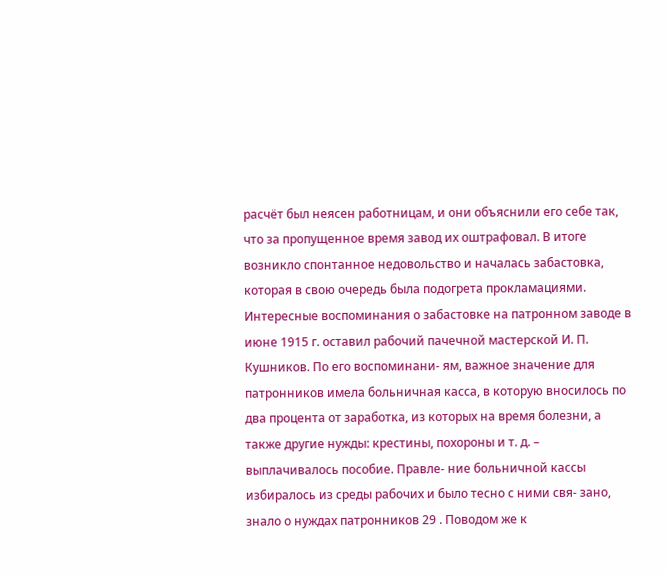расчёт был неясен работницам, и они объяснили его себе так, что за пропущенное время завод их оштрафовал. В итоге возникло спонтанное недовольство и началась забастовка, которая в свою очередь была подогрета прокламациями. Интересные воспоминания о забастовке на патронном заводе в июне 1915 г. оставил рабочий пачечной мастерской И. П. Кушников. По его воспоминани- ям, важное значение для патронников имела больничная касса, в которую вносилось по два процента от заработка, из которых на время болезни, а также другие нужды: крестины, похороны и т. д. – выплачивалось пособие. Правле- ние больничной кассы избиралось из среды рабочих и было тесно с ними свя- зано, знало о нуждах патронников 29 . Поводом же к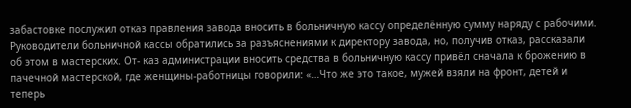забастовке послужил отказ правления завода вносить в больничную кассу определённую сумму наряду с рабочими. Руководители больничной кассы обратились за разъяснениями к директору завода, но, получив отказ, рассказали об этом в мастерских. От- каз администрации вносить средства в больничную кассу привёл сначала к брожению в пачечной мастерской, где женщины-работницы говорили: «…Что же это такое, мужей взяли на фронт, детей и теперь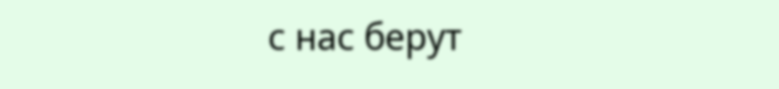с нас берут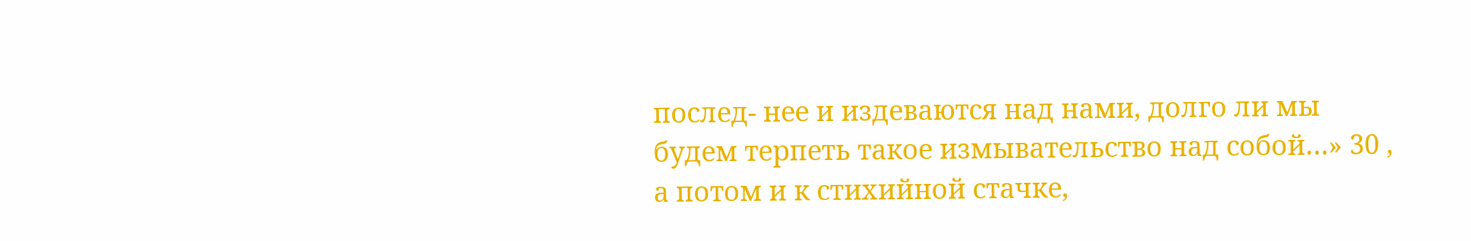послед- нее и издеваются над нами, долго ли мы будем терпеть такое измывательство над собой…» 30 , а потом и к стихийной стачке,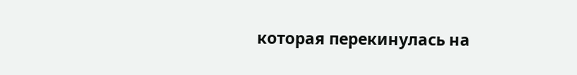которая перекинулась на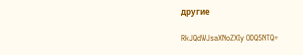другие

RkJQdWJsaXNoZXIy ODQ5NTQ=